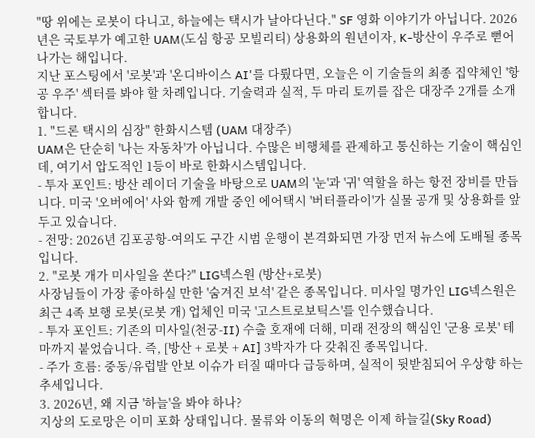"땅 위에는 로봇이 다니고, 하늘에는 택시가 날아다닌다." SF 영화 이야기가 아닙니다. 2026년은 국토부가 예고한 UAM(도심 항공 모빌리티) 상용화의 원년이자, K-방산이 우주로 뻗어나가는 해입니다.
지난 포스팅에서 '로봇'과 '온디바이스 AI'를 다뤘다면, 오늘은 이 기술들의 최종 집약체인 '항공 우주' 섹터를 봐야 할 차례입니다. 기술력과 실적, 두 마리 토끼를 잡은 대장주 2개를 소개합니다.
1. "드론 택시의 심장" 한화시스템 (UAM 대장주)
UAM은 단순히 '나는 자동차'가 아닙니다. 수많은 비행체를 관제하고 통신하는 기술이 핵심인데, 여기서 압도적인 1등이 바로 한화시스템입니다.
- 투자 포인트: 방산 레이더 기술을 바탕으로 UAM의 '눈'과 '귀' 역할을 하는 항전 장비를 만듭니다. 미국 '오버에어' 사와 함께 개발 중인 에어택시 '버터플라이'가 실물 공개 및 상용화를 앞두고 있습니다.
- 전망: 2026년 김포공항-여의도 구간 시범 운행이 본격화되면 가장 먼저 뉴스에 도배될 종목입니다.
2. "로봇 개가 미사일을 쏜다?" LIG넥스원 (방산+로봇)
사장님들이 가장 좋아하실 만한 '숨겨진 보석' 같은 종목입니다. 미사일 명가인 LIG넥스원은 최근 4족 보행 로봇(로봇 개) 업체인 미국 '고스트로보틱스'를 인수했습니다.
- 투자 포인트: 기존의 미사일(천궁-II) 수출 호재에 더해, 미래 전장의 핵심인 '군용 로봇' 테마까지 붙었습니다. 즉, [방산 + 로봇 + AI] 3박자가 다 갖춰진 종목입니다.
- 주가 흐름: 중동/유럽발 안보 이슈가 터질 때마다 급등하며, 실적이 뒷받침되어 우상향 하는 추세입니다.
3. 2026년, 왜 지금 '하늘'을 봐야 하나?
지상의 도로망은 이미 포화 상태입니다. 물류와 이동의 혁명은 이제 하늘길(Sky Road)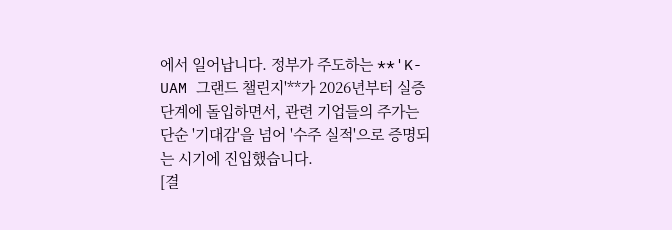에서 일어납니다. 정부가 주도하는 **'K-UAM 그랜드 챌린지'**가 2026년부터 실증 단계에 돌입하면서, 관련 기업들의 주가는 단순 '기대감'을 넘어 '수주 실적'으로 증명되는 시기에 진입했습니다.
[결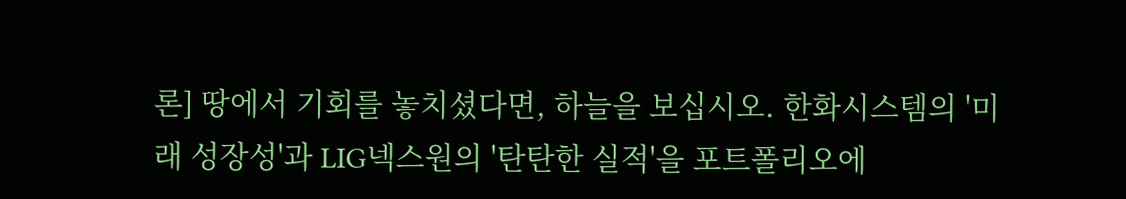론] 땅에서 기회를 놓치셨다면, 하늘을 보십시오. 한화시스템의 '미래 성장성'과 LIG넥스원의 '탄탄한 실적'을 포트폴리오에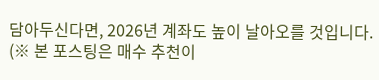담아두신다면, 2026년 계좌도 높이 날아오를 것입니다.
(※ 본 포스팅은 매수 추천이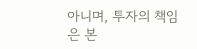아니며, 투자의 책임은 본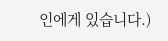인에게 있습니다.)